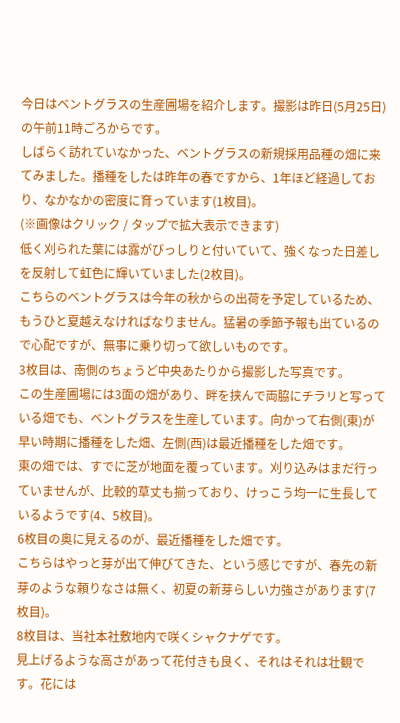今日はベントグラスの生産圃場を紹介します。撮影は昨日(5月25日)の午前11時ごろからです。
しばらく訪れていなかった、ベントグラスの新規採用品種の畑に来てみました。播種をしたは昨年の春ですから、1年ほど経過しており、なかなかの密度に育っています(1枚目)。
(※画像はクリック / タップで拡大表示できます)
低く刈られた葉には露がびっしりと付いていて、強くなった日差しを反射して虹色に輝いていました(2枚目)。
こちらのベントグラスは今年の秋からの出荷を予定しているため、もうひと夏越えなければなりません。猛暑の季節予報も出ているので心配ですが、無事に乗り切って欲しいものです。
3枚目は、南側のちょうど中央あたりから撮影した写真です。
この生産圃場には3面の畑があり、畔を挟んで両脇にチラリと写っている畑でも、ベントグラスを生産しています。向かって右側(東)が早い時期に播種をした畑、左側(西)は最近播種をした畑です。
東の畑では、すでに芝が地面を覆っています。刈り込みはまだ行っていませんが、比較的草丈も揃っており、けっこう均一に生長しているようです(4、5枚目)。
6枚目の奥に見えるのが、最近播種をした畑です。
こちらはやっと芽が出て伸びてきた、という感じですが、春先の新芽のような頼りなさは無く、初夏の新芽らしい力強さがあります(7枚目)。
8枚目は、当社本社敷地内で咲くシャクナゲです。
見上げるような高さがあって花付きも良く、それはそれは壮観です。花には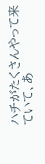ハチがたくさんやって来ていて、あ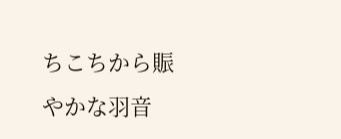ちこちから賑やかな羽音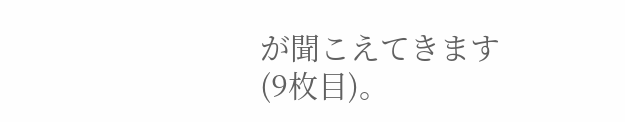が聞こえてきます(9枚目)。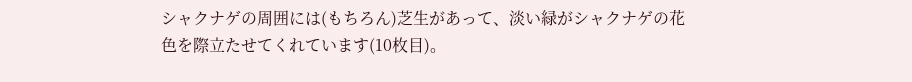シャクナゲの周囲には(もちろん)芝生があって、淡い緑がシャクナゲの花色を際立たせてくれています(10枚目)。